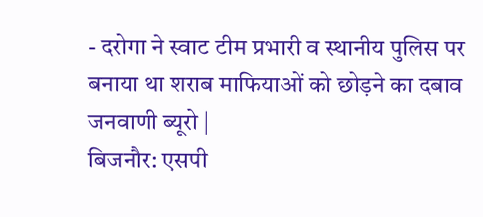- दरोगा ने स्वाट टीम प्रभारी व स्थानीय पुलिस पर बनाया था शराब माफियाओं को छोड़ने का दबाव
जनवाणी ब्यूरो |
बिजनौर: एसपी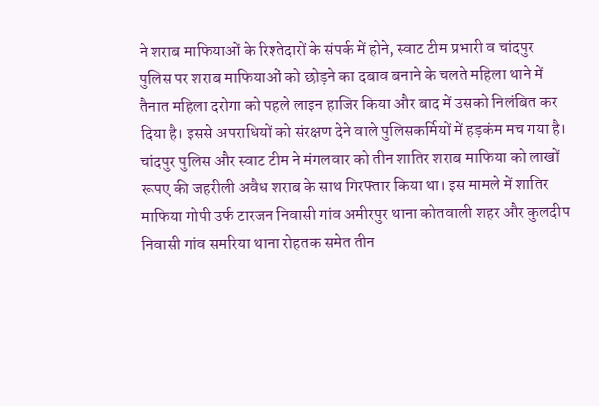ने शराब माफियाओं के रिश्तेदारों के संपर्क में होने, स्वाट टीम प्रभारी व चांदपुर पुलिस पर शराब माफियाओं को छोड़ने का दबाव बनाने के चलते महिला थाने में तैनात महिला दरोगा को पहले लाइन हाजिर किया और बाद में उसको निलंबित कर दिया है। इससे अपराधियों को संरक्षण देने वाले पुलिसकर्मियों में हड़कंम मच गया है।
चांदपुर पुलिस और स्वाट टीम ने मंगलवार को तीन शातिर शराब माफिया को लाखों रूपए की जहरीली अवैध शराब के साथ गिरफ्तार किया था। इस मामले में शातिर माफिया गोपी उर्फ टारजन निवासी गांव अमीरपुर थाना कोतवाली शहर और कुलदीप निवासी गांव समरिया थाना रोहतक समेत तीन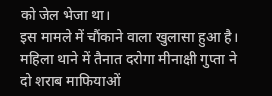को जेल भेजा था।
इस मामले में चौंकाने वाला खुलासा हुआ है। महिला थाने में तैनात दरोगा मीनाक्षी गुप्ता ने दो शराब माफियाओं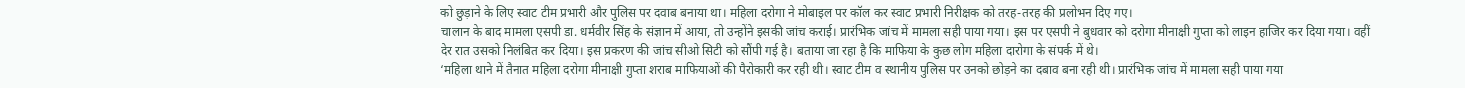को छुड़ाने के लिए स्वाट टीम प्रभारी और पुलिस पर दवाब बनाया था। महिला दरोगा ने मोबाइल पर कॉल कर स्वाट प्रभारी निरीक्षक को तरह-तरह की प्रलोभन दिए गए।
चालान के बाद मामला एसपी डा. धर्मवीर सिंह के संज्ञान में आया, तो उन्होंने इसकी जांच कराई। प्रारंभिक जांच में मामला सही पाया गया। इस पर एसपी ने बुधवार को दरोगा मीनाक्षी गुप्ता को लाइन हाजिर कर दिया गया। वहीं देर रात उसको निलंबित कर दिया। इस प्रकरण की जांच सीओ सिटी को सौंपी गई है। बताया जा रहा है कि माफिया के कुछ लोग महिला दारोगा के संपर्क में थे।
‘महिला थाने में तैनात महिला दरोगा मीनाक्षी गुप्ता शराब माफियाओं की पैरोकारी कर रही थी। स्वाट टीम व स्थानीय पुलिस पर उनको छोड़ने का दबाव बना रही थी। प्रारंभिक जांच में मामला सही पाया गया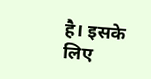है। इसके लिए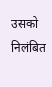उसको निलंबित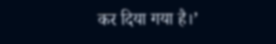कर दिया गया है।’